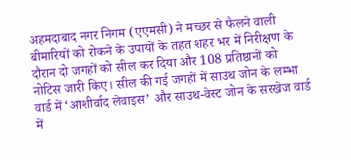अहमदाबाद नगर निगम (एएमसी) ने मच्छर से फैलने वाली बीमारियों को रोकने के उपायों के तहत शहर भर में निरीक्षण के दौरान दो जगहों को सील कर दिया और 108 प्रतिष्ठानों को नोटिस जारी किए। सील की गई जगहों में साउथ जोन के लम्भा वार्ड में ‘आशीर्वाद लेवाइस’ और साउथ-वेस्ट जोन के सरखेज वार्ड में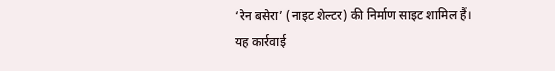‘रेन बसेरा’ (नाइट शेल्टर) की निर्माण साइट शामिल हैं।
यह कार्रवाई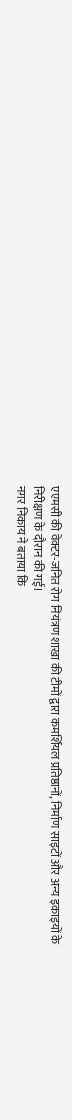एएमसी की वेक्टर-जनित रोग नियंत्रण शाखा की टीमों द्वारा कमर्शियल प्रतिष्ठानों, निर्माण साइटों और अन्य इकाइयों के निरीक्षण के दौरान की गई।
नगर निकाय ने बताया कि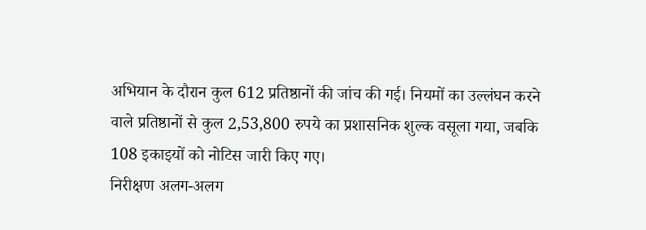अभियान के दौरान कुल 612 प्रतिष्ठानों की जांच की गई। नियमों का उल्लंघन करने वाले प्रतिष्ठानों से कुल 2,53,800 रुपये का प्रशासनिक शुल्क वसूला गया, जबकि 108 इकाइयों को नोटिस जारी किए गए।
निरीक्षण अलग-अलग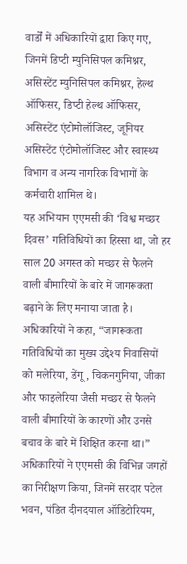वार्डों में अधिकारियों द्वारा किए गए, जिनमें डिप्टी म्युनिसिपल कमिश्नर, असिस्टेंट म्युनिसिपल कमिश्नर, हेल्थ ऑफिसर, डिप्टी हेल्थ ऑफिसर, असिस्टेंट एंटोमोलॉजिस्ट, जूनियर असिस्टेंट एंटोमोलॉजिस्ट और स्वास्थ्य विभाग व अन्य नागरिक विभागों के कर्मचारी शामिल थे।
यह अभियान एएमसी की ‘विश्व मच्छर दिवस’ गतिविधियों का हिस्सा था, जो हर साल 20 अगस्त को मच्छर से फैलने वाली बीमारियों के बारे में जागरूकता बढ़ाने के लिए मनाया जाता है।
अधिकारियों ने कहा, “जागरूकता गतिविधियों का मुख्य उद्देश्य निवासियों को मलेरिया, डेंगू, चिकनगुनिया, जीका और फाइलेरिया जैसी मच्छर से फैलने वाली बीमारियों के कारणों और उनसे बचाव के बारे में शिक्षित करना था।”
अधिकारियों ने एएमसी की विभिन्न जगहों का निरीक्षण किया, जिनमें सरदार पटेल भवन, पंडित दीनदयाल ऑडिटोरियम,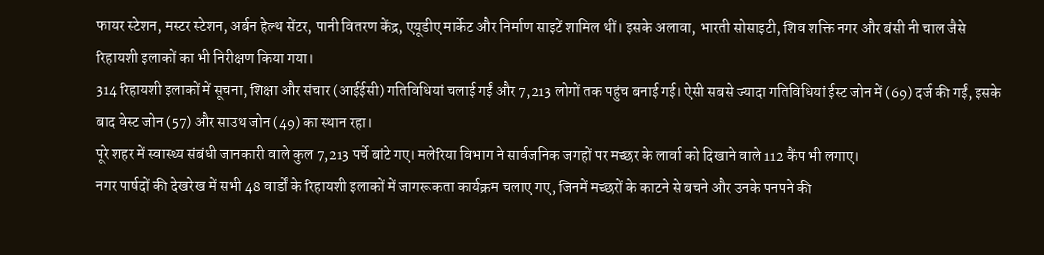फायर स्टेशन, मस्टर स्टेशन, अर्बन हेल्थ सेंटर, पानी वितरण केंद्र, एयूडीए मार्केट और निर्माण साइटें शामिल थीं। इसके अलावा, भारती सोसाइटी, शिव शक्ति नगर और बंसी नी चाल जैसे रिहायशी इलाकों का भी निरीक्षण किया गया।
314 रिहायशी इलाकों में सूचना, शिक्षा और संचार (आईईसी) गतिविधियां चलाई गईं और 7,213 लोगों तक पहुंच बनाई गई। ऐसी सबसे ज्यादा गतिविधियां ईस्ट जोन में (69) दर्ज की गईं, इसके बाद वेस्ट जोन (57) और साउथ जोन (49) का स्थान रहा।
पूरे शहर में स्वास्थ्य संबंधी जानकारी वाले कुल 7,213 पर्चे बांटे गए। मलेरिया विभाग ने सार्वजनिक जगहों पर मच्छर के लार्वा को दिखाने वाले 112 कैंप भी लगाए।
नगर पार्षदों की देखरेख में सभी 48 वार्डों के रिहायशी इलाकों में जागरूकता कार्यक्रम चलाए गए, जिनमें मच्छरों के काटने से बचने और उनके पनपने की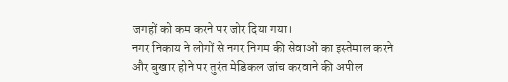जगहों को कम करने पर जोर दिया गया।
नगर निकाय ने लोगों से नगर निगम की सेवाओं का इस्तेमाल करने और बुखार होने पर तुरंत मेडिकल जांच करवाने की अपील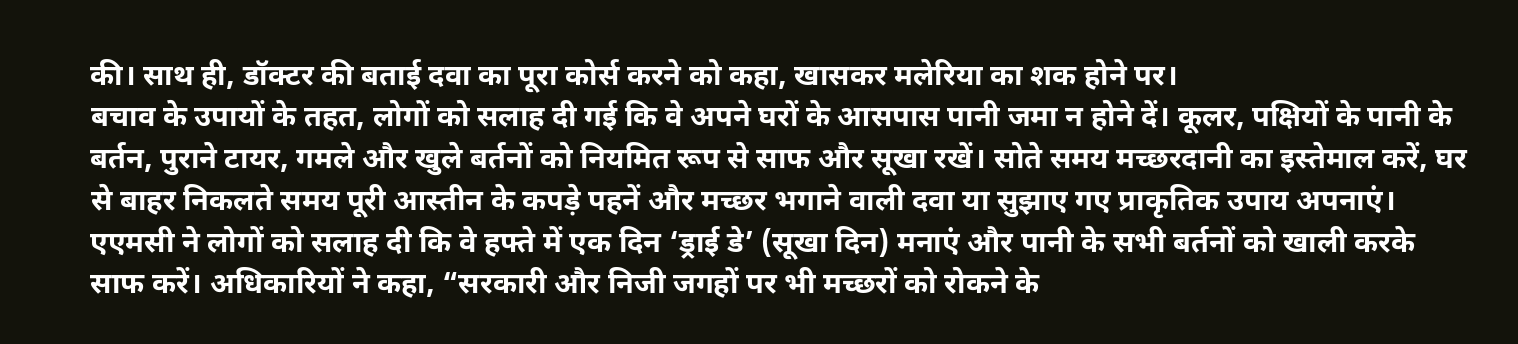की। साथ ही, डॉक्टर की बताई दवा का पूरा कोर्स करने को कहा, खासकर मलेरिया का शक होने पर।
बचाव के उपायों के तहत, लोगों को सलाह दी गई कि वे अपने घरों के आसपास पानी जमा न होने दें। कूलर, पक्षियों के पानी के बर्तन, पुराने टायर, गमले और खुले बर्तनों को नियमित रूप से साफ और सूखा रखें। सोते समय मच्छरदानी का इस्तेमाल करें, घर से बाहर निकलते समय पूरी आस्तीन के कपड़े पहनें और मच्छर भगाने वाली दवा या सुझाए गए प्राकृतिक उपाय अपनाएं।
एएमसी ने लोगों को सलाह दी कि वे हफ्ते में एक दिन ‘ड्राई डे’ (सूखा दिन) मनाएं और पानी के सभी बर्तनों को खाली करके साफ करें। अधिकारियों ने कहा, “सरकारी और निजी जगहों पर भी मच्छरों को रोकने के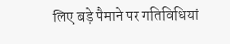लिए बड़े पैमाने पर गतिविधियां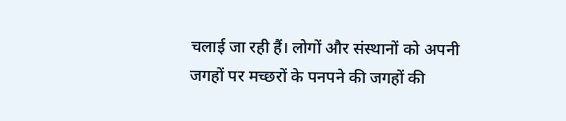चलाई जा रही हैं। लोगों और संस्थानों को अपनी जगहों पर मच्छरों के पनपने की जगहों की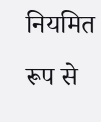नियमित रूप से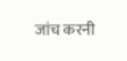जांच करनी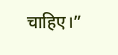चाहिए।”